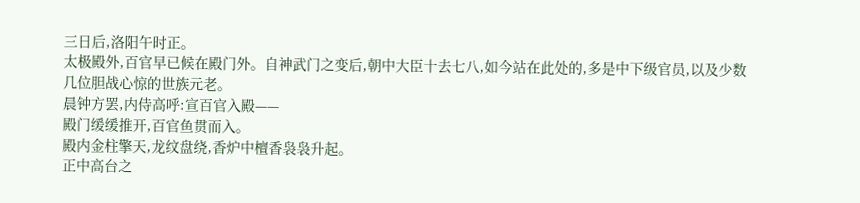三日后,洛阳午时正。
太极殿外,百官早已候在殿门外。自神武门之变后,朝中大臣十去七八,如今站在此处的,多是中下级官员,以及少数几位胆战心惊的世族元老。
晨钟方罢,内侍高呼:宣百官入殿——
殿门缓缓推开,百官鱼贯而入。
殿内金柱擎天,龙纹盘绕,香炉中檀香袅袅升起。
正中高台之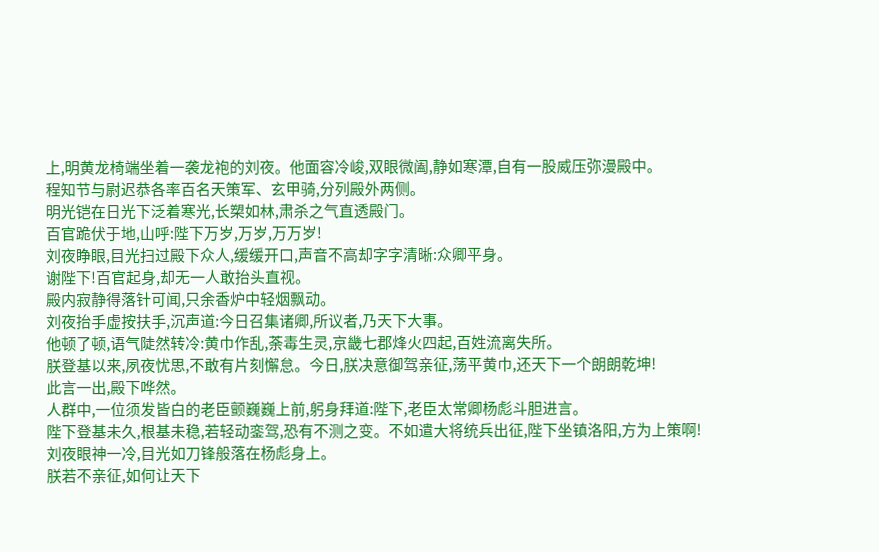上,明黄龙椅端坐着一袭龙袍的刘夜。他面容冷峻,双眼微阖,静如寒潭,自有一股威压弥漫殿中。
程知节与尉迟恭各率百名天策军、玄甲骑,分列殿外两侧。
明光铠在日光下泛着寒光,长槊如林,肃杀之气直透殿门。
百官跪伏于地,山呼:陛下万岁,万岁,万万岁!
刘夜睁眼,目光扫过殿下众人,缓缓开口,声音不高却字字清晰:众卿平身。
谢陛下!百官起身,却无一人敢抬头直视。
殿内寂静得落针可闻,只余香炉中轻烟飘动。
刘夜抬手虚按扶手,沉声道:今日召集诸卿,所议者,乃天下大事。
他顿了顿,语气陡然转冷:黄巾作乱,荼毒生灵,京畿七郡烽火四起,百姓流离失所。
朕登基以来,夙夜忧思,不敢有片刻懈怠。今日,朕决意御驾亲征,荡平黄巾,还天下一个朗朗乾坤!
此言一出,殿下哗然。
人群中,一位须发皆白的老臣颤巍巍上前,躬身拜道:陛下,老臣太常卿杨彪斗胆进言。
陛下登基未久,根基未稳,若轻动銮驾,恐有不测之变。不如遣大将统兵出征,陛下坐镇洛阳,方为上策啊!
刘夜眼神一冷,目光如刀锋般落在杨彪身上。
朕若不亲征,如何让天下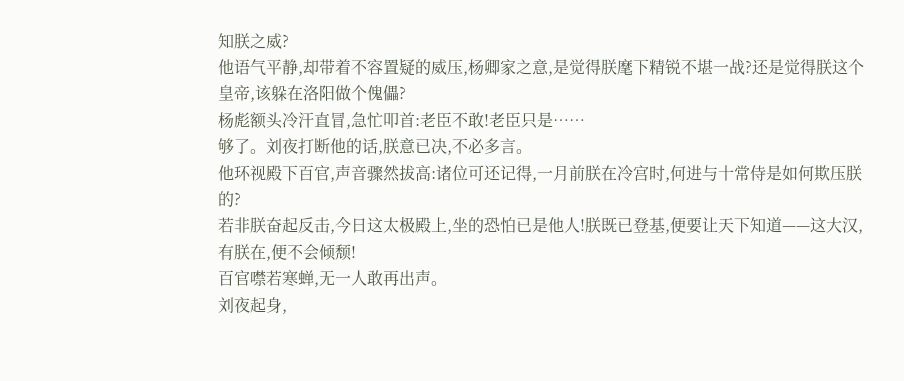知朕之威?
他语气平静,却带着不容置疑的威压,杨卿家之意,是觉得朕麾下精锐不堪一战?还是觉得朕这个皇帝,该躲在洛阳做个傀儡?
杨彪额头冷汗直冒,急忙叩首:老臣不敢!老臣只是……
够了。刘夜打断他的话,朕意已决,不必多言。
他环视殿下百官,声音骤然拔高:诸位可还记得,一月前朕在冷宫时,何进与十常侍是如何欺压朕的?
若非朕奋起反击,今日这太极殿上,坐的恐怕已是他人!朕既已登基,便要让天下知道——这大汉,有朕在,便不会倾颓!
百官噤若寒蝉,无一人敢再出声。
刘夜起身,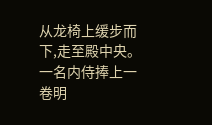从龙椅上缓步而下,走至殿中央。一名内侍捧上一卷明